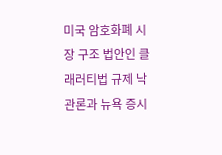미국 암호화폐 시장 구조 법안인 클래러티법 규제 낙관론과 뉴욕 증시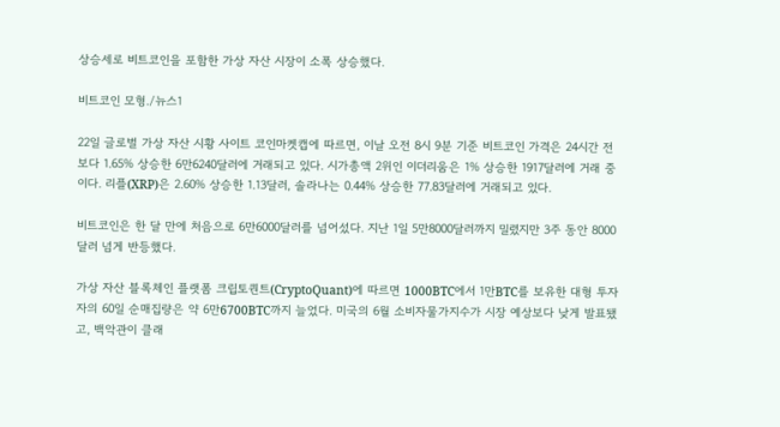상승세로 비트코인을 포함한 가상 자산 시장이 소폭 상승했다.

비트코인 모형./뉴스1

22일 글로벌 가상 자산 시황 사이트 코인마켓캡에 따르면, 이날 오전 8시 9분 기준 비트코인 가격은 24시간 전보다 1.65% 상승한 6만6240달러에 거래되고 있다. 시가총액 2위인 이더리움은 1% 상승한 1917달러에 거래 중이다. 리플(XRP)은 2.60% 상승한 1.13달러, 솔라나는 0.44% 상승한 77.83달러에 거래되고 있다.

비트코인은 한 달 만에 처음으로 6만6000달러를 넘어섰다. 지난 1일 5만8000달러까지 밀렸지만 3주 동안 8000달러 넘게 반등했다.

가상 자산 블록체인 플랫폼 크립토퀀트(CryptoQuant)에 따르면 1000BTC에서 1만BTC를 보유한 대형 투자자의 60일 순매집량은 약 6만6700BTC까지 늘었다. 미국의 6월 소비자물가지수가 시장 예상보다 낮게 발표됐고, 백악관이 클래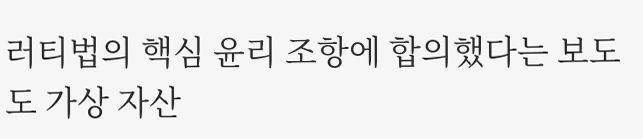러티법의 핵심 윤리 조항에 합의했다는 보도도 가상 자산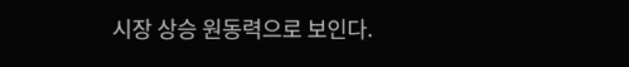시장 상승 원동력으로 보인다.